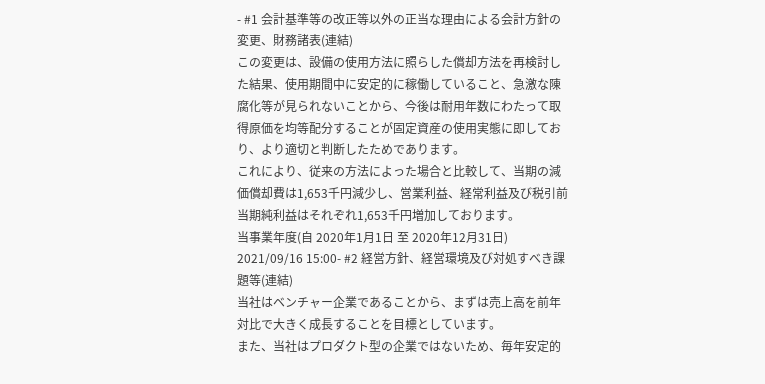- #1 会計基準等の改正等以外の正当な理由による会計方針の変更、財務諸表(連結)
この変更は、設備の使用方法に照らした償却方法を再検討した結果、使用期間中に安定的に稼働していること、急激な陳腐化等が見られないことから、今後は耐用年数にわたって取得原価を均等配分することが固定資産の使用実態に即しており、より適切と判断したためであります。
これにより、従来の方法によった場合と比較して、当期の減価償却費は1,653千円減少し、営業利益、経常利益及び税引前当期純利益はそれぞれ1,653千円増加しております。
当事業年度(自 2020年1月1日 至 2020年12月31日)
2021/09/16 15:00- #2 経営方針、経営環境及び対処すべき課題等(連結)
当社はベンチャー企業であることから、まずは売上高を前年対比で大きく成長することを目標としています。
また、当社はプロダクト型の企業ではないため、毎年安定的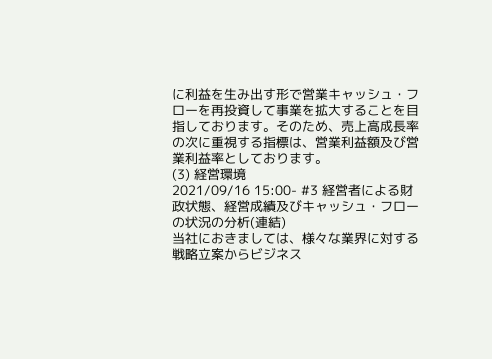に利益を生み出す形で営業キャッシュ・フローを再投資して事業を拡大することを目指しております。そのため、売上高成長率の次に重視する指標は、営業利益額及び営業利益率としております。
(3) 経営環境
2021/09/16 15:00- #3 経営者による財政状態、経営成績及びキャッシュ・フローの状況の分析(連結)
当社におきましては、様々な業界に対する戦略立案からビジネス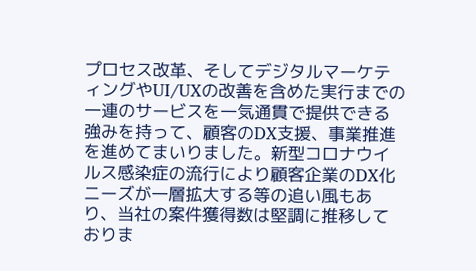プロセス改革、そしてデジタルマーケティングやUI/UXの改善を含めた実行までの一連のサービスを一気通貫で提供できる強みを持って、顧客のDX支援、事業推進を進めてまいりました。新型コロナウイルス感染症の流行により顧客企業のDX化ニーズが一層拡大する等の追い風もあり、当社の案件獲得数は堅調に推移しておりま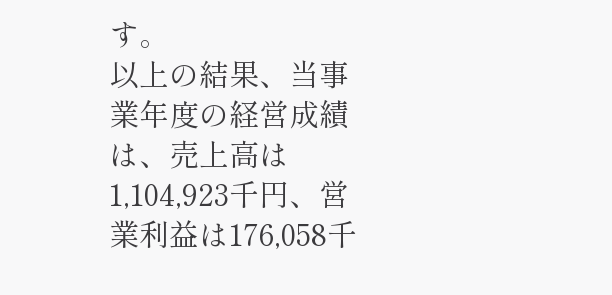す。
以上の結果、当事業年度の経営成績は、売上高は1,104,923千円、営業利益は176,058千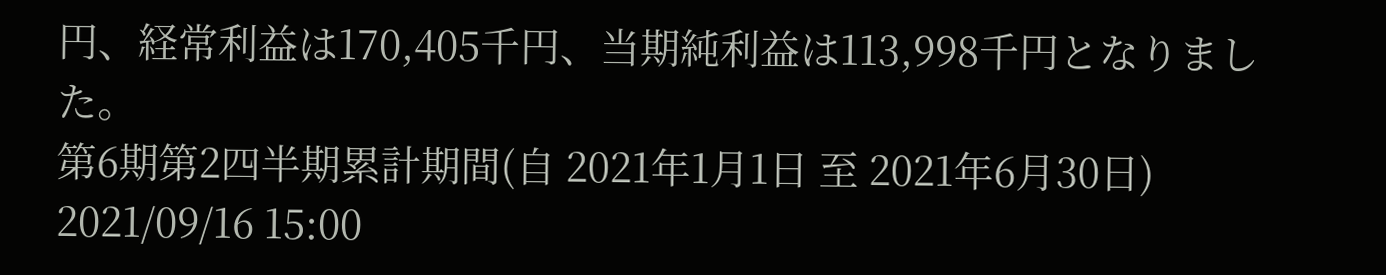円、経常利益は170,405千円、当期純利益は113,998千円となりました。
第6期第2四半期累計期間(自 2021年1月1日 至 2021年6月30日)
2021/09/16 15:00